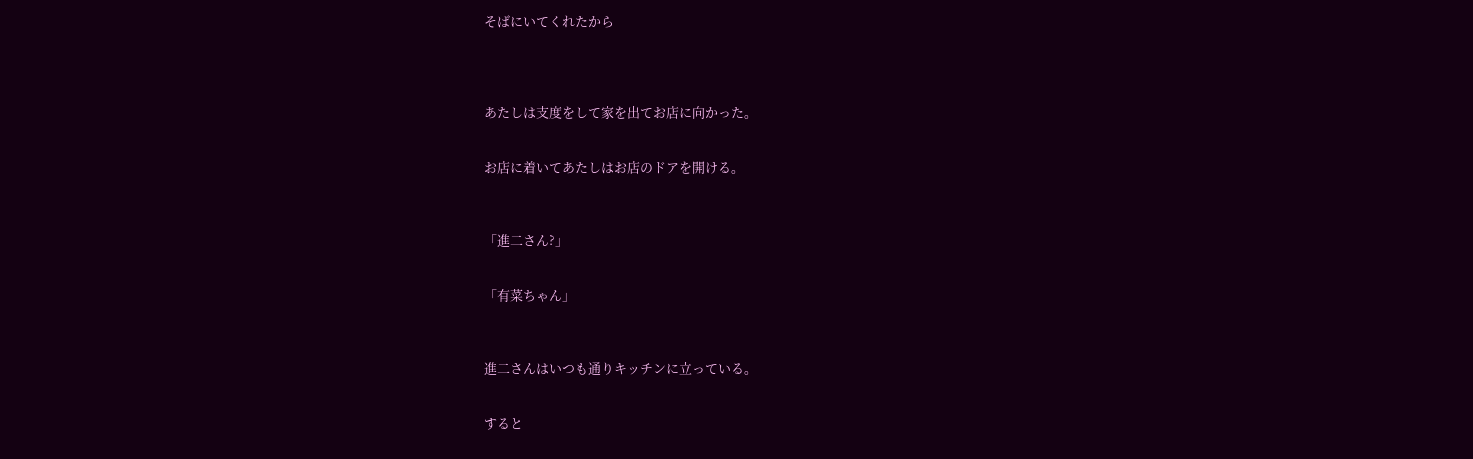そばにいてくれたから




あたしは支度をして家を出てお店に向かった。


お店に着いてあたしはお店のドアを開ける。



「進二さん?」


「有菜ちゃん」



進二さんはいつも通りキッチンに立っている。


すると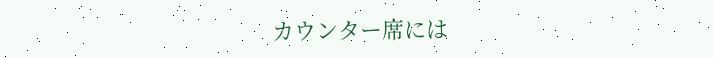カウンター席には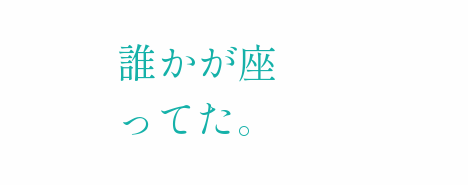誰かが座ってた。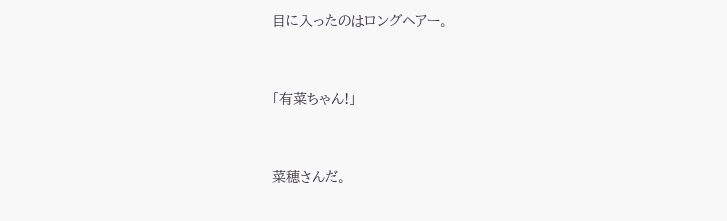目に入ったのはロングヘアー。



「有菜ちゃん!」



菜穂さんだ。